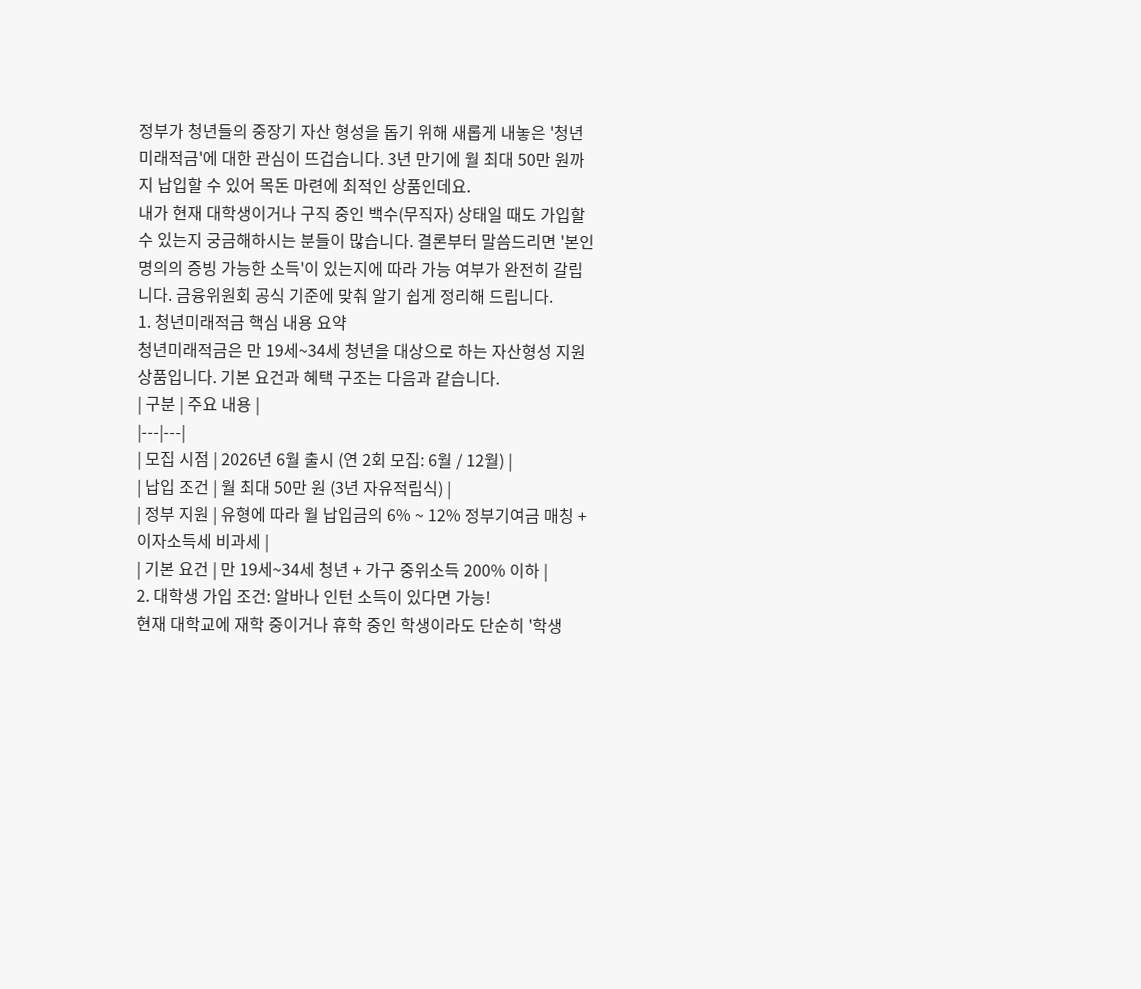정부가 청년들의 중장기 자산 형성을 돕기 위해 새롭게 내놓은 '청년미래적금'에 대한 관심이 뜨겁습니다. 3년 만기에 월 최대 50만 원까지 납입할 수 있어 목돈 마련에 최적인 상품인데요.
내가 현재 대학생이거나 구직 중인 백수(무직자) 상태일 때도 가입할 수 있는지 궁금해하시는 분들이 많습니다. 결론부터 말씀드리면 '본인 명의의 증빙 가능한 소득'이 있는지에 따라 가능 여부가 완전히 갈립니다. 금융위원회 공식 기준에 맞춰 알기 쉽게 정리해 드립니다.
1. 청년미래적금 핵심 내용 요약
청년미래적금은 만 19세~34세 청년을 대상으로 하는 자산형성 지원 상품입니다. 기본 요건과 혜택 구조는 다음과 같습니다.
| 구분 | 주요 내용 |
|---|---|
| 모집 시점 | 2026년 6월 출시 (연 2회 모집: 6월 / 12월) |
| 납입 조건 | 월 최대 50만 원 (3년 자유적립식) |
| 정부 지원 | 유형에 따라 월 납입금의 6% ~ 12% 정부기여금 매칭 + 이자소득세 비과세 |
| 기본 요건 | 만 19세~34세 청년 + 가구 중위소득 200% 이하 |
2. 대학생 가입 조건: 알바나 인턴 소득이 있다면 가능!
현재 대학교에 재학 중이거나 휴학 중인 학생이라도 단순히 '학생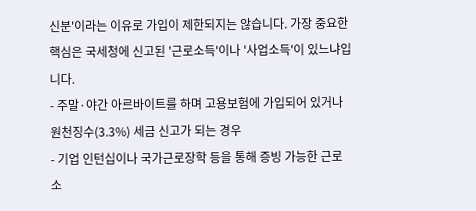신분'이라는 이유로 가입이 제한되지는 않습니다. 가장 중요한 핵심은 국세청에 신고된 '근로소득'이나 '사업소득'이 있느냐입니다.
- 주말·야간 아르바이트를 하며 고용보험에 가입되어 있거나 원천징수(3.3%) 세금 신고가 되는 경우
- 기업 인턴십이나 국가근로장학 등을 통해 증빙 가능한 근로 소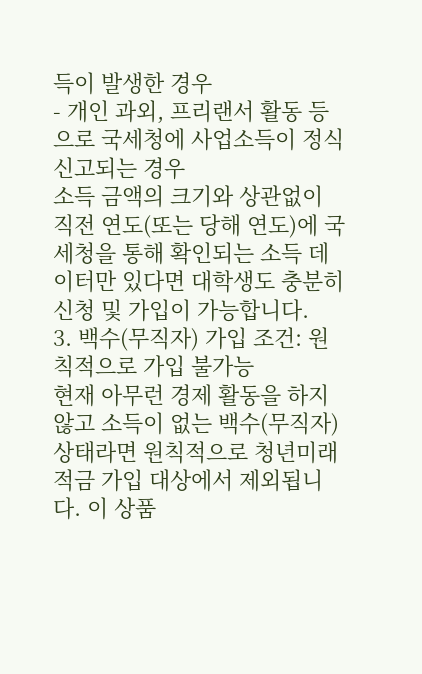득이 발생한 경우
- 개인 과외, 프리랜서 활동 등으로 국세청에 사업소득이 정식 신고되는 경우
소득 금액의 크기와 상관없이 직전 연도(또는 당해 연도)에 국세청을 통해 확인되는 소득 데이터만 있다면 대학생도 충분히 신청 및 가입이 가능합니다.
3. 백수(무직자) 가입 조건: 원칙적으로 가입 불가능
현재 아무런 경제 활동을 하지 않고 소득이 없는 백수(무직자) 상태라면 원칙적으로 청년미래적금 가입 대상에서 제외됩니다. 이 상품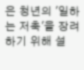은 청년의 '일하는 저축'을 장려하기 위해 설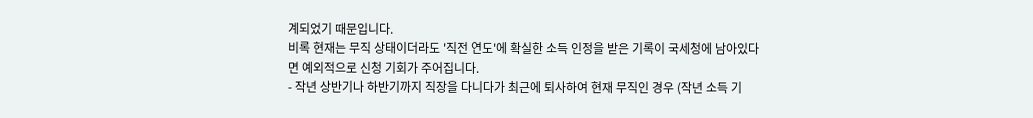계되었기 때문입니다.
비록 현재는 무직 상태이더라도 '직전 연도'에 확실한 소득 인정을 받은 기록이 국세청에 남아있다면 예외적으로 신청 기회가 주어집니다.
- 작년 상반기나 하반기까지 직장을 다니다가 최근에 퇴사하여 현재 무직인 경우 (작년 소득 기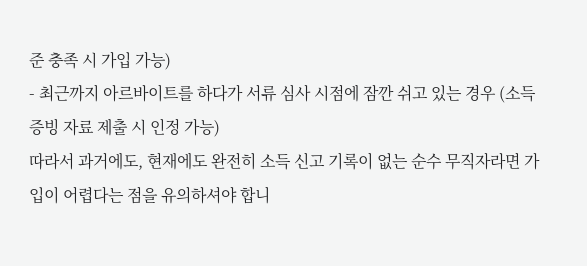준 충족 시 가입 가능)
- 최근까지 아르바이트를 하다가 서류 심사 시점에 잠깐 쉬고 있는 경우 (소득 증빙 자료 제출 시 인정 가능)
따라서 과거에도, 현재에도 완전히 소득 신고 기록이 없는 순수 무직자라면 가입이 어렵다는 점을 유의하셔야 합니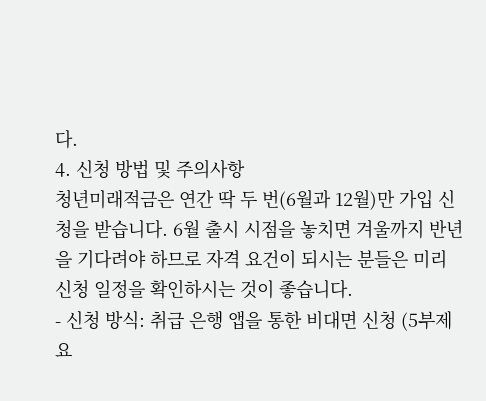다.
4. 신청 방법 및 주의사항
청년미래적금은 연간 딱 두 번(6월과 12월)만 가입 신청을 받습니다. 6월 출시 시점을 놓치면 겨울까지 반년을 기다려야 하므로 자격 요건이 되시는 분들은 미리 신청 일정을 확인하시는 것이 좋습니다.
- 신청 방식: 취급 은행 앱을 통한 비대면 신청 (5부제 요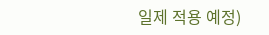일제 적용 예정)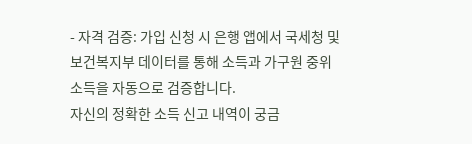- 자격 검증: 가입 신청 시 은행 앱에서 국세청 및 보건복지부 데이터를 통해 소득과 가구원 중위소득을 자동으로 검증합니다.
자신의 정확한 소득 신고 내역이 궁금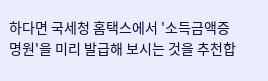하다면 국세청 홈택스에서 '소득금액증명원'을 미리 발급해 보시는 것을 추천합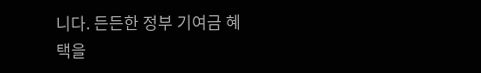니다. 든든한 정부 기여금 혜택을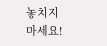놓치지 마세요!